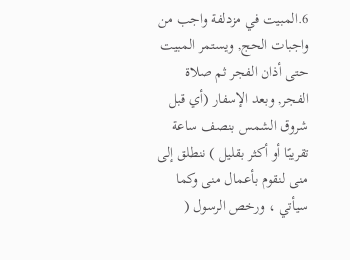6.المبيت في مزدلفة واجب من واجبات الحج, ويستمر المبيت حتى أذان الفجر ثم صلاة الفجر, وبعد الإسفار (أي قبل شروق الشمس بنصف ساعة تقريبًا أو أكثر بقليل ) ننطلق إلى منى لنقوم بأعمال منى وكما سيأتي ، ورخص الرسول (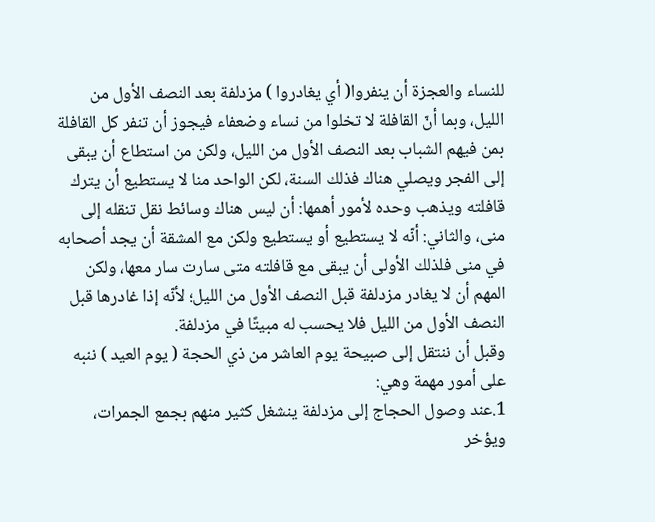للنساء والعجزة أن ينفروا( أي يغادروا ) مزدلفة بعد النصف الأول من الليل، وبما أنّ القافلة لا تخلوا من نساء وضعفاء فيجوز أن تنفر كل القافلة بمن فيهم الشباب بعد النصف الأول من الليل، ولكن من استطاع أن يبقى إلى الفجر ويصلي هناك فذلك السنة، لكن الواحد منا لا يستطيع أن يترك قافلته ويذهب وحده لأمور أهمها: أن ليس هناك وسائط نقل تنقله إلى منى، والثاني: أنّه لا يستطيع أو يستطيع ولكن مع المشقة أن يجد أصحابه في منى فلذلك الأولى أن يبقى مع قافلته متى سارت سار معها، ولكن المهم أن لا يغادر مزدلفة قبل النصف الأول من الليل؛ لأنّه إذا غادرها قبل النصف الأول من الليل فلا يحسب له مبيتًا في مزدلفة.
وقبل أن ننتقل إلى صبيحة يوم العاشر من ذي الحجة ( يوم العيد ) ننبه على أمور مهمة وهي:
1.عند وصول الحجاج إلى مزدلفة ينشغل كثير منهم بجمع الجمرات، ويؤخر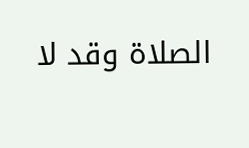الصلاة وقد لا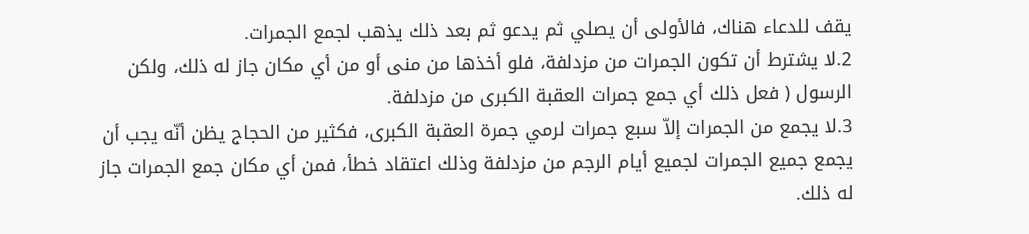يقف للدعاء هناك، فالأولى أن يصلي ثم يدعو ثم بعد ذلك يذهب لجمع الجمرات.
2.لا يشترط أن تكون الجمرات من مزدلفة، فلو أخذها من منى أو من أي مكان جاز له ذلك، ولكن الرسول ( فعل ذلك أي جمع جمرات العقبة الكبرى من مزدلفة.
3.لا يجمع من الجمرات إلاّ سبع جمرات لرمي جمرة العقبة الكبرى، فكثير من الحجاج يظن أنّه يجب أن يجمع جميع الجمرات لجميع أيام الرجم من مزدلفة وذلك اعتقاد خطأ، فمن أي مكان جمع الجمرات جاز له ذلك.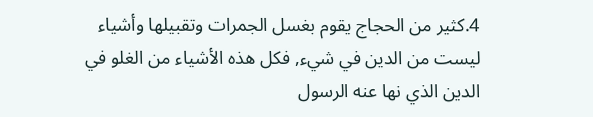4.كثير من الحجاج يقوم بغسل الجمرات وتقبيلها وأشياء ليست من الدين في شيء, فكل هذه الأشياء من الغلو في الدين الذي نها عنه الرسول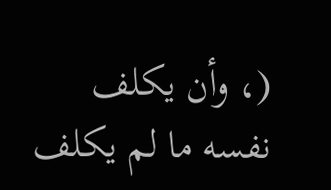(، وأن يكلف نفسه ما لم يكلف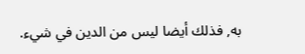به, فذلك أيضا ليس من الدين في شيء.